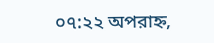০৭:২২ অপরাহ্ন,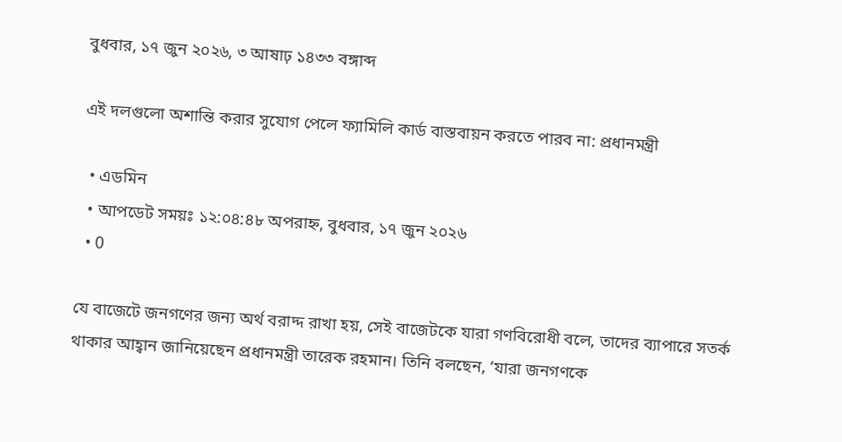বুধবার, ১৭ জুন ২০২৬, ৩ আষাঢ় ১৪৩৩ বঙ্গাব্দ

এই দলগুলো অশান্তি করার সুযোগ পেলে ফ্যামিলি কার্ড বাস্তবায়ন করতে পারব না: প্রধানমন্ত্রী

  • এডমিন
  • আপডেট সময়ঃ ১২:০৪:৪৮ অপরাহ্ন, বুধবার, ১৭ জুন ২০২৬
  • 0

যে বাজেটে জনগণের জন্য অর্থ বরাদ্দ রাখা হয়, সেই বাজেটকে যারা গণবিরোধী বলে, তাদের ব্যাপারে সতর্ক থাকার আহ্বান জানিয়েছেন প্রধানমন্ত্রী তারেক রহমান। তিনি বলছেন, ‘যারা জনগণকে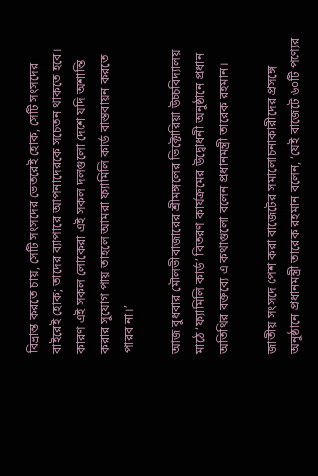বিভ্রান্ত করতে চায়, সেটি সংসদের ভেতরেই হোক, সেটি সংসদের বাইরেই হোক; তাদের ব্যাপারে আপনাদেরকে সচেতন থাকতে হবে। কারণ এই সকল লোকেরা এই সকল দলগুলো দেশে যদি অশান্তি করার সুযোগ পায় তাহলে আমরা ফ্যামিলি কার্ড বাস্তবায়ন করতে পারব না।’

আজ বুধবার মৌলভীবাজারের শ্রীমঙ্গলের ভিক্টোরিয়া উচ্চবিদ্যালয় মাঠে ‘ফ্যামিলি কার্ড’ বিতরণ কার্যক্রমের উদ্বোধনী অনুষ্ঠানে প্রধান অতিথির বক্তব্যে এ কথাগুলো বলেন প্রধানমন্ত্রী তারেক রহমান।

জাতীয় সংসদে পেশ করা বাজেটের সমালোচনাকারীদের প্রসঙ্গে অনুষ্ঠানে প্রধানমন্ত্রী তারেক রহমান বলেন, ‘যেই বাজেটে ৬০টি পণ্যের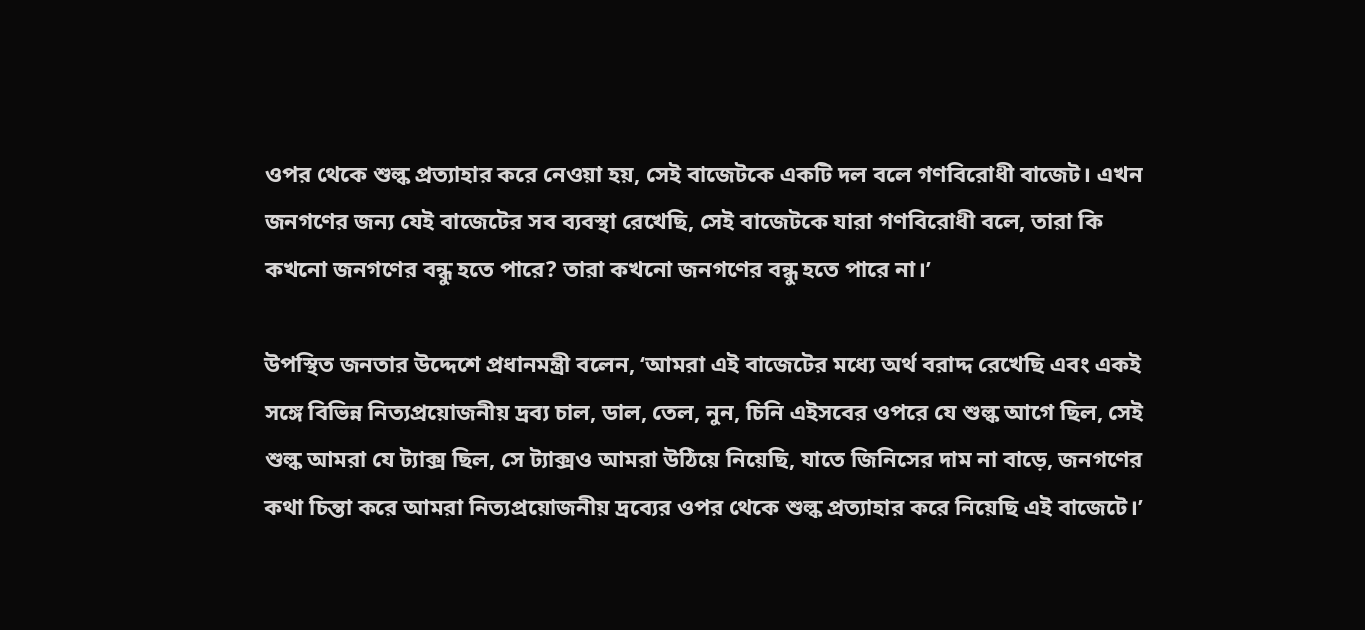ওপর থেকে শুল্ক প্রত্যাহার করে নেওয়া হয়, সেই বাজেটকে একটি দল বলে গণবিরোধী বাজেট। এখন জনগণের জন্য যেই বাজেটের সব ব্যবস্থা রেখেছি, সেই বাজেটকে যারা গণবিরোধী বলে, তারা কি কখনো জনগণের বন্ধু হতে পারে? তারা কখনো জনগণের বন্ধু হতে পারে না।’

উপস্থিত জনতার উদ্দেশে প্রধানমন্ত্রী বলেন, ‘আমরা এই বাজেটের মধ্যে অর্থ বরাদ্দ রেখেছি এবং একই সঙ্গে বিভিন্ন নিত্যপ্রয়োজনীয় দ্রব্য চাল, ডাল, তেল, নুন, চিনি এইসবের ওপরে যে শুল্ক আগে ছিল, সেই শুল্ক আমরা যে ট্যাক্স ছিল, সে ট্যাক্সও আমরা উঠিয়ে নিয়েছি, যাতে জিনিসের দাম না বাড়ে, জনগণের কথা চিন্তা করে আমরা নিত্যপ্রয়োজনীয় দ্রব্যের ওপর থেকে শুল্ক প্রত্যাহার করে নিয়েছি এই বাজেটে।’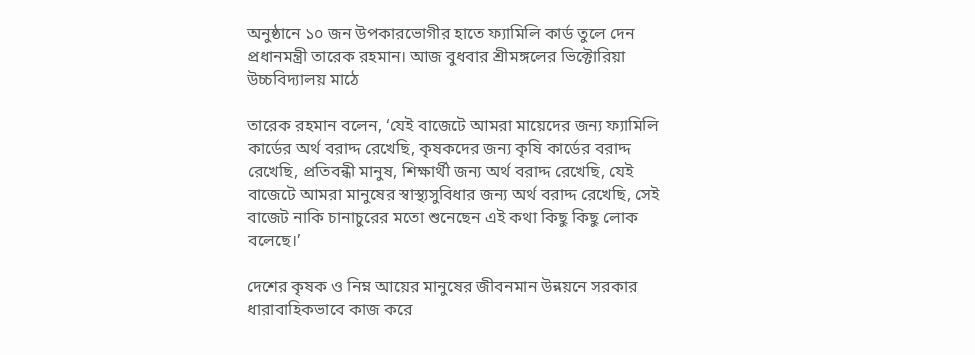অনুষ্ঠানে ১০ জন উপকারভোগীর হাতে ফ্যামিলি কার্ড তুলে দেন প্রধানমন্ত্রী তারেক রহমান। আজ বুধবার শ্রীমঙ্গলের ভিক্টোরিয়া উচ্চবিদ্যালয় মাঠে

তারেক রহমান বলেন, ‘যেই বাজেটে আমরা মায়েদের জন্য ফ্যামিলি কার্ডের অর্থ বরাদ্দ রেখেছি, কৃষকদের জন্য কৃষি কার্ডের বরাদ্দ রেখেছি, প্রতিবন্ধী মানুষ, শিক্ষার্থী জন্য অর্থ বরাদ্দ রেখেছি, যেই বাজেটে আমরা মানুষের স্বাস্থ্যসুবিধার জন্য অর্থ বরাদ্দ রেখেছি, সেই বাজেট নাকি চানাচুরের মতো শুনেছেন এই কথা কিছু কিছু লোক বলেছে।’

দেশের কৃষক ও নিম্ন আয়ের মানুষের জীবনমান উন্নয়নে সরকার ধারাবাহিকভাবে কাজ করে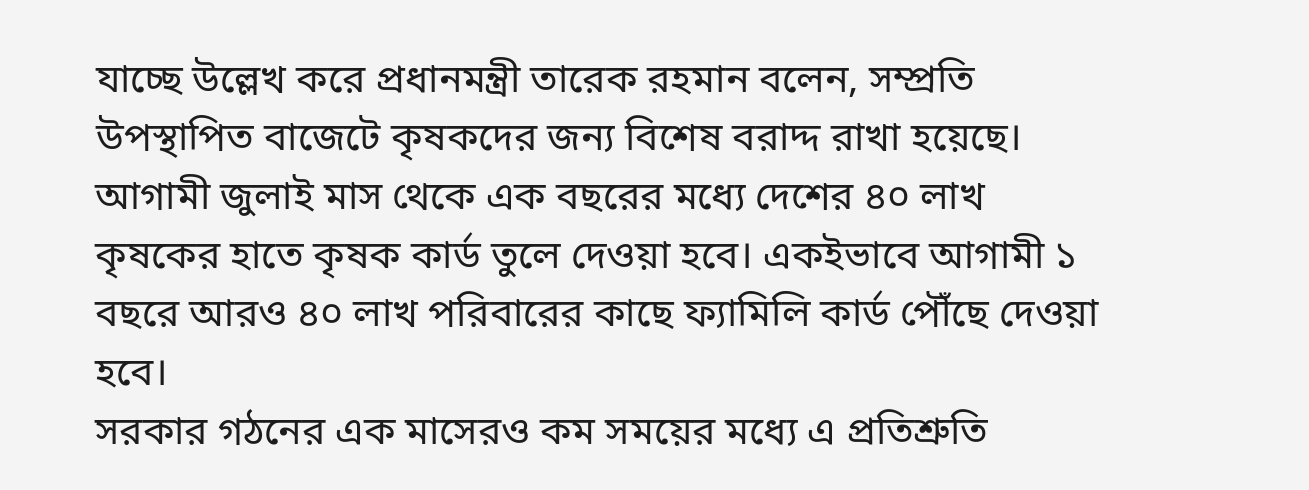যাচ্ছে উল্লেখ করে প্রধানমন্ত্রী তারেক রহমান বলেন, সম্প্রতি উপস্থাপিত বাজেটে কৃষকদের জন্য বিশেষ বরাদ্দ রাখা হয়েছে। আগামী জুলাই মাস থেকে এক বছরের মধ্যে দেশের ৪০ লাখ কৃষকের হাতে কৃষক কার্ড তুলে দেওয়া হবে। একইভাবে আগামী ১ বছরে আরও ৪০ লাখ পরিবারের কাছে ফ্যামিলি কার্ড পৌঁছে দেওয়া হবে।
সরকার গঠনের এক মাসেরও কম সময়ের মধ্যে এ প্রতিশ্রুতি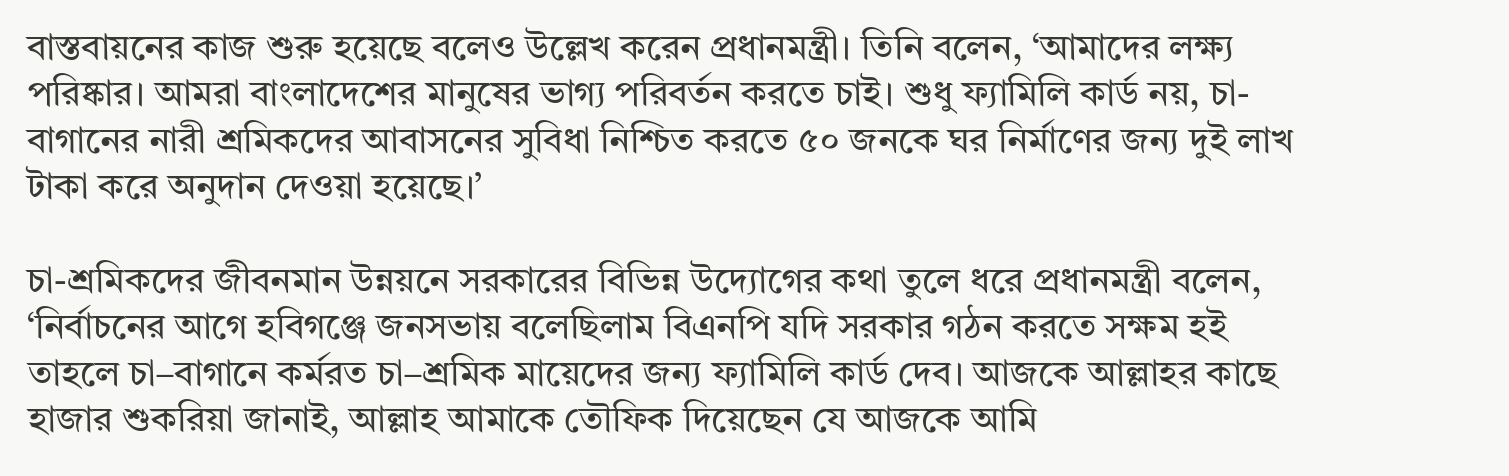বাস্তবায়নের কাজ শুরু হয়েছে বলেও উল্লেখ করেন প্রধানমন্ত্রী। তিনি বলেন, ‘আমাদের লক্ষ্য পরিষ্কার। আমরা বাংলাদেশের মানুষের ভাগ্য পরিবর্তন করতে চাই। শুধু ফ্যামিলি কার্ড নয়, চা-বাগানের নারী শ্রমিকদের আবাসনের সুবিধা নিশ্চিত করতে ৫০ জনকে ঘর নির্মাণের জন্য দুই লাখ টাকা করে অনুদান দেওয়া হয়েছে।’

চা-শ্রমিকদের জীবনমান উন্নয়নে সরকারের বিভিন্ন উদ্যোগের কথা তুলে ধরে প্রধানমন্ত্রী বলেন, ‘নির্বাচনের আগে হবিগঞ্জে জনসভায় বলেছিলাম বিএনপি যদি সরকার গঠন করতে সক্ষম হই তাহলে চা–বাগানে কর্মরত চা–শ্রমিক মায়েদের জন্য ফ্যামিলি কার্ড দেব। আজকে আল্লাহর কাছে হাজার শুকরিয়া জানাই, আল্লাহ আমাকে তৌফিক দিয়েছেন যে আজকে আমি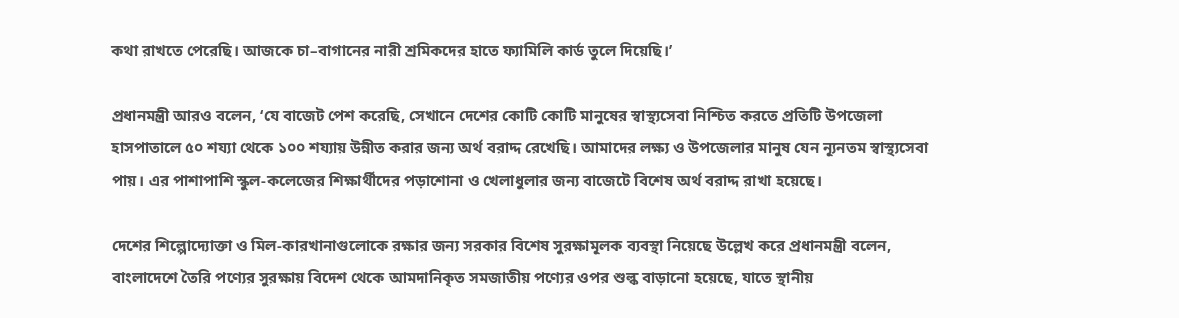কথা রাখতে পেরেছি। আজকে চা–বাগানের নারী শ্রমিকদের হাতে ফ্যামিলি কার্ড তুলে দিয়েছি।’

প্রধানমন্ত্রী আরও বলেন, ‘যে বাজেট পেশ করেছি, সেখানে দেশের কোটি কোটি মানুষের স্বাস্থ্যসেবা নিশ্চিত করতে প্রতিটি উপজেলা হাসপাতালে ৫০ শয্যা থেকে ১০০ শয্যায় উন্নীত করার জন্য অর্থ বরাদ্দ রেখেছি। আমাদের লক্ষ্য ও উপজেলার মানুষ যেন ন্যূনতম স্বাস্থ্যসেবা পায়। এর পাশাপাশি স্কুল-কলেজের শিক্ষার্থীদের পড়াশোনা ও খেলাধুলার জন্য বাজেটে বিশেষ অর্থ বরাদ্দ রাখা হয়েছে।

দেশের শিল্পোদ্যোক্তা ও মিল-কারখানাগুলোকে রক্ষার জন্য সরকার বিশেষ সুরক্ষামূলক ব্যবস্থা নিয়েছে উল্লেখ করে প্রধানমন্ত্রী বলেন, বাংলাদেশে তৈরি পণ্যের সুরক্ষায় বিদেশ থেকে আমদানিকৃত সমজাতীয় পণ্যের ওপর শুল্ক বাড়ানো হয়েছে, যাতে স্থানীয়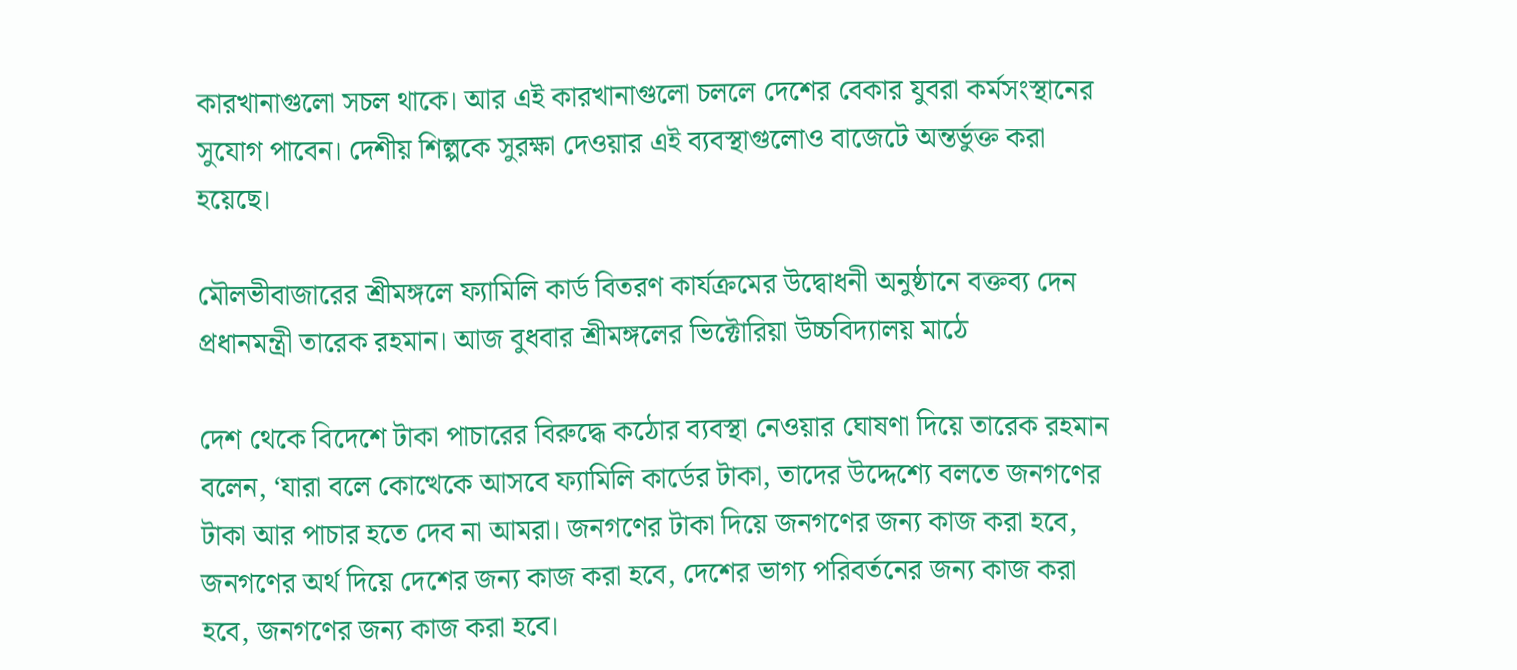কারখানাগুলো সচল থাকে। আর এই কারখানাগুলো চললে দেশের বেকার যুবরা কর্মসংস্থানের সুযোগ পাবেন। দেশীয় শিল্পকে সুরক্ষা দেওয়ার এই ব্যবস্থাগুলোও বাজেটে অন্তর্ভুক্ত করা হয়েছে।

মৌলভীবাজারের শ্রীমঙ্গলে ফ্যামিলি কার্ড বিতরণ কার্যক্রমের উদ্বোধনী অনুষ্ঠানে বক্তব্য দেন প্রধানমন্ত্রী তারেক রহমান। আজ বুধবার শ্রীমঙ্গলের ভিক্টোরিয়া উচ্চবিদ্যালয় মাঠে

দেশ থেকে বিদেশে টাকা পাচারের বিরুদ্ধে কঠোর ব্যবস্থা নেওয়ার ঘোষণা দিয়ে তারেক রহমান বলেন, ‘যারা বলে কোত্থেকে আসবে ফ্যামিলি কার্ডের টাকা, তাদের উদ্দেশ্যে বলতে জনগণের টাকা আর পাচার হতে দেব না আমরা। জনগণের টাকা দিয়ে জনগণের জন্য কাজ করা হবে, জনগণের অর্থ দিয়ে দেশের জন্য কাজ করা হবে, দেশের ভাগ্য পরিবর্তনের জন্য কাজ করা হবে, জনগণের জন্য কাজ করা হবে।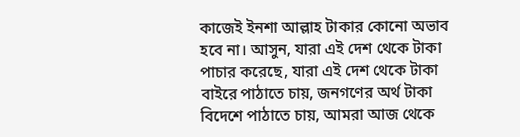কাজেই ইনশা আল্লাহ টাকার কোনো অভাব হবে না। আসুন, যারা এই দেশ থেকে টাকা পাচার করেছে, যারা এই দেশ থেকে টাকা বাইরে পাঠাতে চায়, জনগণের অর্থ টাকা বিদেশে পাঠাতে চায়, আমরা আজ থেকে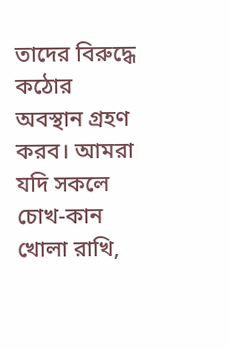তাদের বিরুদ্ধে কঠোর অবস্থান গ্রহণ করব। আমরা যদি সকলে চোখ-কান খোলা রাখি,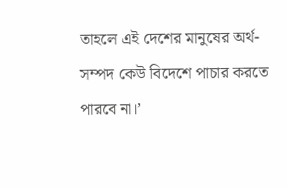তাহলে এই দেশের মানুষের অর্থ-সম্পদ কেউ বিদেশে পাচার করতে পারবে না।’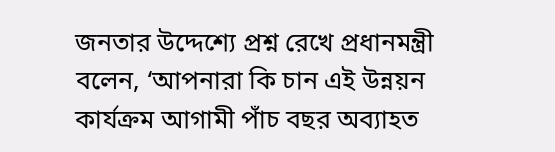জনতার উদ্দেশ্যে প্রশ্ন রেখে প্রধানমন্ত্রী বলেন, ‘আপনারা কি চান এই উন্নয়ন কার্যক্রম আগামী পাঁচ বছর অব্যাহত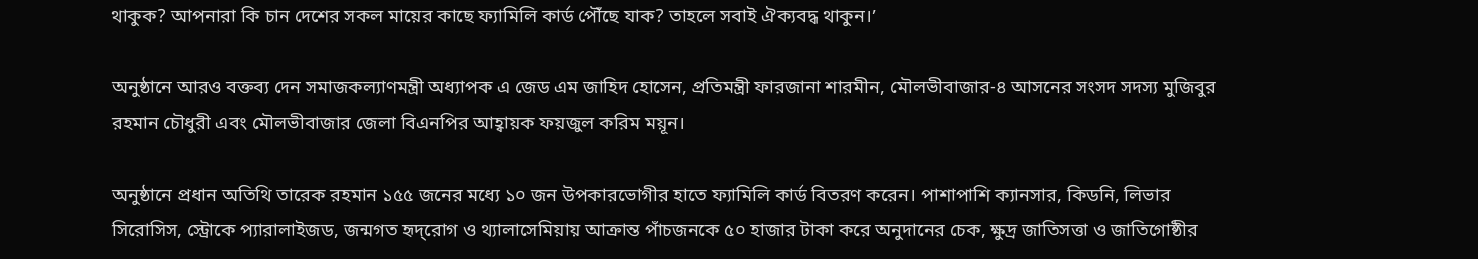থাকুক? আপনারা কি চান দেশের সকল মায়ের কাছে ফ্যামিলি কার্ড পৌঁছে যাক? তাহলে সবাই ঐক্যবদ্ধ থাকুন।’

অনুষ্ঠানে আরও বক্তব্য দেন সমাজকল্যাণমন্ত্রী অধ্যাপক এ জেড এম জাহিদ হোসেন, প্রতিমন্ত্রী ফারজানা শারমীন, মৌলভীবাজার-৪ আসনের সংসদ সদস্য মুজিবুর রহমান চৌধুরী এবং মৌলভীবাজার জেলা বিএনপির আহ্বায়ক ফয়জুল করিম ময়ূন।

অনুষ্ঠানে প্রধান অতিথি তারেক রহমান ১৫৫ জনের মধ্যে ১০ জন উপকারভোগীর হাতে ফ্যামিলি কার্ড বিতরণ করেন। পাশাপাশি ক্যানসার, কিডনি, লিভার সিরোসিস, স্ট্রোকে প্যারালাইজড, জন্মগত হৃদ্‌রোগ ও থ্যালাসেমিয়ায় আক্রান্ত পাঁচজনকে ৫০ হাজার টাকা করে অনুদানের চেক, ক্ষুদ্র জাতিসত্তা ও জাতিগোষ্ঠীর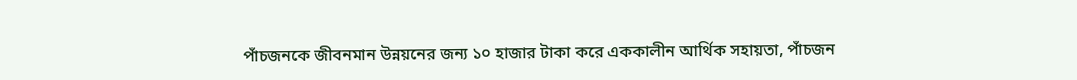পাঁচজনকে জীবনমান উন্নয়নের জন্য ১০ হাজার টাকা করে এককালীন আর্থিক সহায়তা, পাঁচজন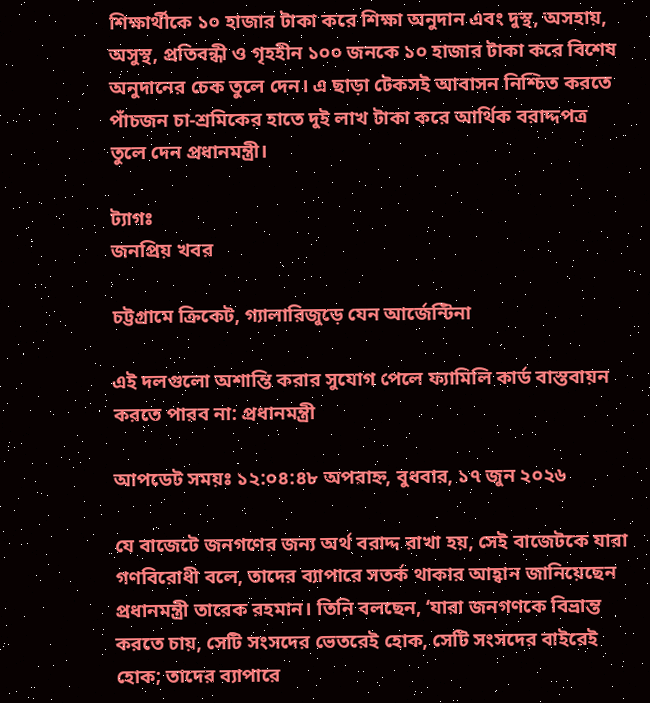শিক্ষার্থীকে ১০ হাজার টাকা করে শিক্ষা অনুদান এবং দুস্থ, অসহায়, অসুস্থ, প্রতিবন্ধী ও গৃহহীন ১০০ জনকে ১০ হাজার টাকা করে বিশেষ অনুদানের চেক তুলে দেন। এ ছাড়া টেকসই আবাসন নিশ্চিত করতে পাঁচজন চা-শ্রমিকের হাতে দুই লাখ টাকা করে আর্থিক বরাদ্দপত্র তুলে দেন প্রধানমন্ত্রী।

ট্যাগঃ
জনপ্রিয় খবর

চট্টগ্রামে ক্রিকেট, গ্যালারিজুড়ে যেন আর্জেন্টিনা

এই দলগুলো অশান্তি করার সুযোগ পেলে ফ্যামিলি কার্ড বাস্তবায়ন করতে পারব না: প্রধানমন্ত্রী

আপডেট সময়ঃ ১২:০৪:৪৮ অপরাহ্ন, বুধবার, ১৭ জুন ২০২৬

যে বাজেটে জনগণের জন্য অর্থ বরাদ্দ রাখা হয়, সেই বাজেটকে যারা গণবিরোধী বলে, তাদের ব্যাপারে সতর্ক থাকার আহ্বান জানিয়েছেন প্রধানমন্ত্রী তারেক রহমান। তিনি বলছেন, ‘যারা জনগণকে বিভ্রান্ত করতে চায়, সেটি সংসদের ভেতরেই হোক, সেটি সংসদের বাইরেই হোক; তাদের ব্যাপারে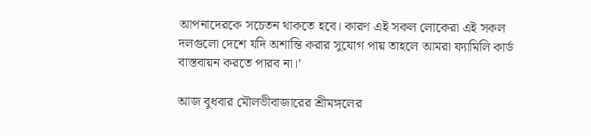আপনাদেরকে সচেতন থাকতে হবে। কারণ এই সকল লোকেরা এই সকল দলগুলো দেশে যদি অশান্তি করার সুযোগ পায় তাহলে আমরা ফ্যামিলি কার্ড বাস্তবায়ন করতে পারব না।’

আজ বুধবার মৌলভীবাজারের শ্রীমঙ্গলের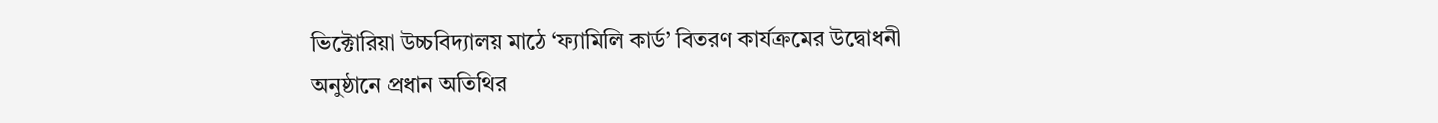ভিক্টোরিয়া উচ্চবিদ্যালয় মাঠে ‘ফ্যামিলি কার্ড’ বিতরণ কার্যক্রমের উদ্বোধনী অনুষ্ঠানে প্রধান অতিথির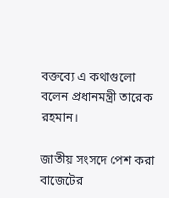বক্তব্যে এ কথাগুলো বলেন প্রধানমন্ত্রী তারেক রহমান।

জাতীয় সংসদে পেশ করা বাজেটের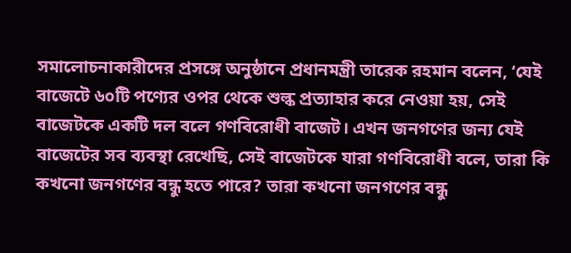সমালোচনাকারীদের প্রসঙ্গে অনুষ্ঠানে প্রধানমন্ত্রী তারেক রহমান বলেন, ‘যেই বাজেটে ৬০টি পণ্যের ওপর থেকে শুল্ক প্রত্যাহার করে নেওয়া হয়, সেই বাজেটকে একটি দল বলে গণবিরোধী বাজেট। এখন জনগণের জন্য যেই বাজেটের সব ব্যবস্থা রেখেছি, সেই বাজেটকে যারা গণবিরোধী বলে, তারা কি কখনো জনগণের বন্ধু হতে পারে? তারা কখনো জনগণের বন্ধু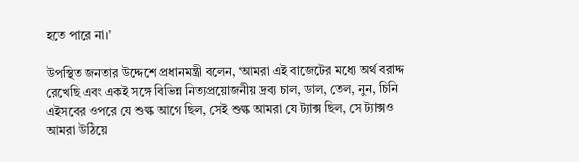হতে পারে না।’

উপস্থিত জনতার উদ্দেশে প্রধানমন্ত্রী বলেন, ‘আমরা এই বাজেটের মধ্যে অর্থ বরাদ্দ রেখেছি এবং একই সঙ্গে বিভিন্ন নিত্যপ্রয়োজনীয় দ্রব্য চাল, ডাল, তেল, নুন, চিনি এইসবের ওপরে যে শুল্ক আগে ছিল, সেই শুল্ক আমরা যে ট্যাক্স ছিল, সে ট্যাক্সও আমরা উঠিয়ে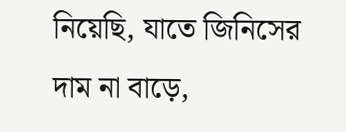নিয়েছি, যাতে জিনিসের দাম না বাড়ে,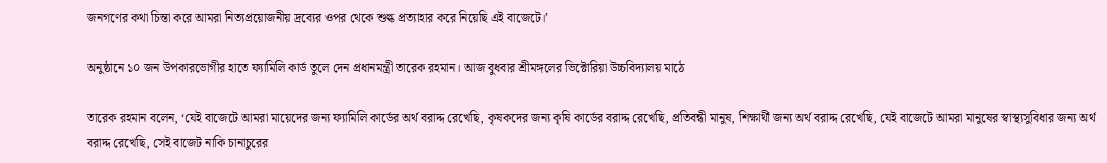জনগণের কথা চিন্তা করে আমরা নিত্যপ্রয়োজনীয় দ্রব্যের ওপর থেকে শুল্ক প্রত্যাহার করে নিয়েছি এই বাজেটে।’

অনুষ্ঠানে ১০ জন উপকারভোগীর হাতে ফ্যামিলি কার্ড তুলে দেন প্রধানমন্ত্রী তারেক রহমান। আজ বুধবার শ্রীমঙ্গলের ভিক্টোরিয়া উচ্চবিদ্যালয় মাঠে

তারেক রহমান বলেন, ‘যেই বাজেটে আমরা মায়েদের জন্য ফ্যামিলি কার্ডের অর্থ বরাদ্দ রেখেছি, কৃষকদের জন্য কৃষি কার্ডের বরাদ্দ রেখেছি, প্রতিবন্ধী মানুষ, শিক্ষার্থী জন্য অর্থ বরাদ্দ রেখেছি, যেই বাজেটে আমরা মানুষের স্বাস্থ্যসুবিধার জন্য অর্থ বরাদ্দ রেখেছি, সেই বাজেট নাকি চানাচুরের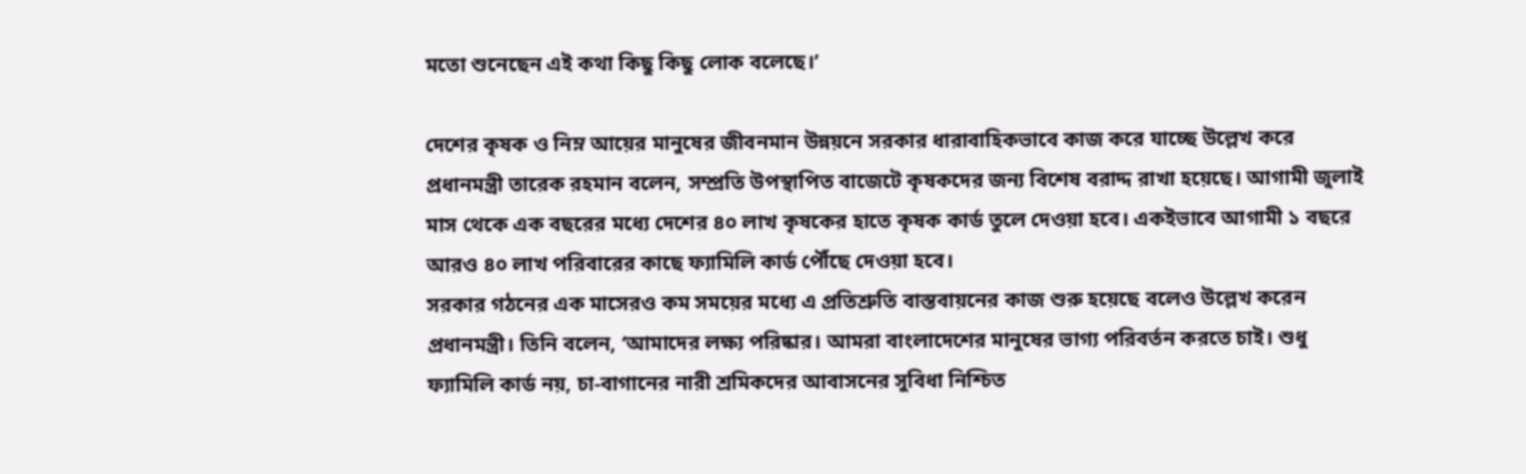মতো শুনেছেন এই কথা কিছু কিছু লোক বলেছে।’

দেশের কৃষক ও নিম্ন আয়ের মানুষের জীবনমান উন্নয়নে সরকার ধারাবাহিকভাবে কাজ করে যাচ্ছে উল্লেখ করে প্রধানমন্ত্রী তারেক রহমান বলেন, সম্প্রতি উপস্থাপিত বাজেটে কৃষকদের জন্য বিশেষ বরাদ্দ রাখা হয়েছে। আগামী জুলাই মাস থেকে এক বছরের মধ্যে দেশের ৪০ লাখ কৃষকের হাতে কৃষক কার্ড তুলে দেওয়া হবে। একইভাবে আগামী ১ বছরে আরও ৪০ লাখ পরিবারের কাছে ফ্যামিলি কার্ড পৌঁছে দেওয়া হবে।
সরকার গঠনের এক মাসেরও কম সময়ের মধ্যে এ প্রতিশ্রুতি বাস্তবায়নের কাজ শুরু হয়েছে বলেও উল্লেখ করেন প্রধানমন্ত্রী। তিনি বলেন, ‘আমাদের লক্ষ্য পরিষ্কার। আমরা বাংলাদেশের মানুষের ভাগ্য পরিবর্তন করতে চাই। শুধু ফ্যামিলি কার্ড নয়, চা-বাগানের নারী শ্রমিকদের আবাসনের সুবিধা নিশ্চিত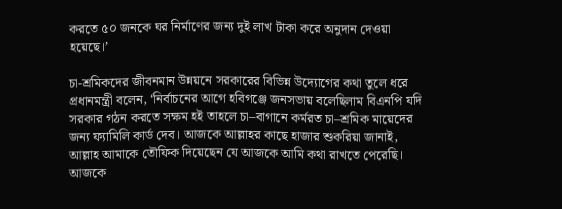করতে ৫০ জনকে ঘর নির্মাণের জন্য দুই লাখ টাকা করে অনুদান দেওয়া হয়েছে।’

চা-শ্রমিকদের জীবনমান উন্নয়নে সরকারের বিভিন্ন উদ্যোগের কথা তুলে ধরে প্রধানমন্ত্রী বলেন, ‘নির্বাচনের আগে হবিগঞ্জে জনসভায় বলেছিলাম বিএনপি যদি সরকার গঠন করতে সক্ষম হই তাহলে চা–বাগানে কর্মরত চা–শ্রমিক মায়েদের জন্য ফ্যামিলি কার্ড দেব। আজকে আল্লাহর কাছে হাজার শুকরিয়া জানাই, আল্লাহ আমাকে তৌফিক দিয়েছেন যে আজকে আমি কথা রাখতে পেরেছি। আজকে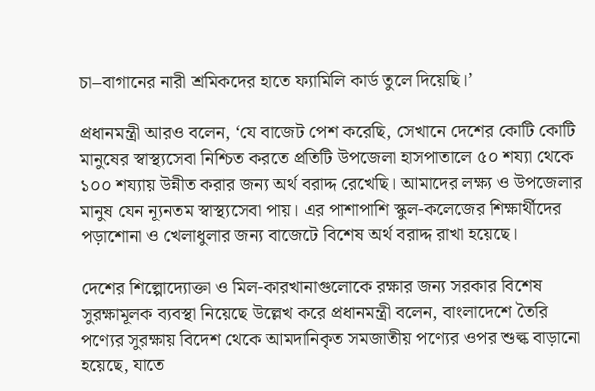চা–বাগানের নারী শ্রমিকদের হাতে ফ্যামিলি কার্ড তুলে দিয়েছি।’

প্রধানমন্ত্রী আরও বলেন, ‘যে বাজেট পেশ করেছি, সেখানে দেশের কোটি কোটি মানুষের স্বাস্থ্যসেবা নিশ্চিত করতে প্রতিটি উপজেলা হাসপাতালে ৫০ শয্যা থেকে ১০০ শয্যায় উন্নীত করার জন্য অর্থ বরাদ্দ রেখেছি। আমাদের লক্ষ্য ও উপজেলার মানুষ যেন ন্যূনতম স্বাস্থ্যসেবা পায়। এর পাশাপাশি স্কুল-কলেজের শিক্ষার্থীদের পড়াশোনা ও খেলাধুলার জন্য বাজেটে বিশেষ অর্থ বরাদ্দ রাখা হয়েছে।

দেশের শিল্পোদ্যোক্তা ও মিল-কারখানাগুলোকে রক্ষার জন্য সরকার বিশেষ সুরক্ষামূলক ব্যবস্থা নিয়েছে উল্লেখ করে প্রধানমন্ত্রী বলেন, বাংলাদেশে তৈরি পণ্যের সুরক্ষায় বিদেশ থেকে আমদানিকৃত সমজাতীয় পণ্যের ওপর শুল্ক বাড়ানো হয়েছে, যাতে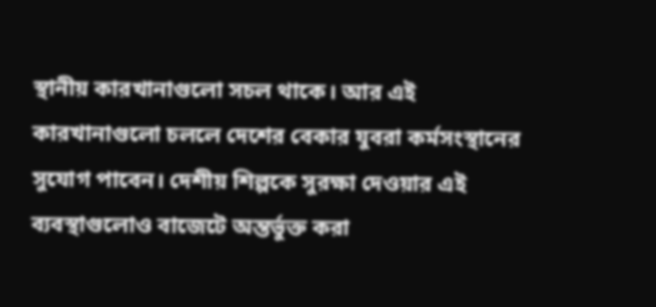স্থানীয় কারখানাগুলো সচল থাকে। আর এই কারখানাগুলো চললে দেশের বেকার যুবরা কর্মসংস্থানের সুযোগ পাবেন। দেশীয় শিল্পকে সুরক্ষা দেওয়ার এই ব্যবস্থাগুলোও বাজেটে অন্তর্ভুক্ত করা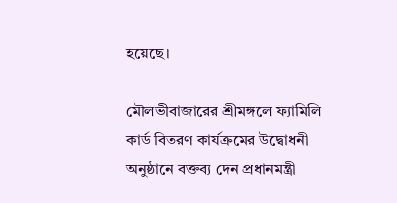হয়েছে।

মৌলভীবাজারের শ্রীমঙ্গলে ফ্যামিলি কার্ড বিতরণ কার্যক্রমের উদ্বোধনী অনুষ্ঠানে বক্তব্য দেন প্রধানমন্ত্রী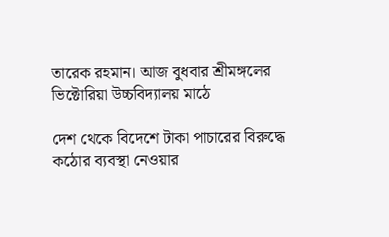তারেক রহমান। আজ বুধবার শ্রীমঙ্গলের ভিক্টোরিয়া উচ্চবিদ্যালয় মাঠে

দেশ থেকে বিদেশে টাকা পাচারের বিরুদ্ধে কঠোর ব্যবস্থা নেওয়ার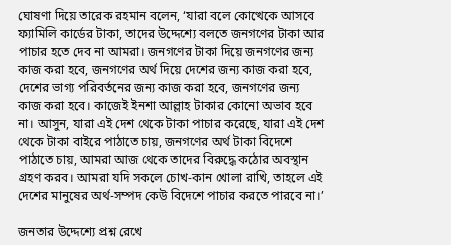ঘোষণা দিয়ে তারেক রহমান বলেন, ‘যারা বলে কোত্থেকে আসবে ফ্যামিলি কার্ডের টাকা, তাদের উদ্দেশ্যে বলতে জনগণের টাকা আর পাচার হতে দেব না আমরা। জনগণের টাকা দিয়ে জনগণের জন্য কাজ করা হবে, জনগণের অর্থ দিয়ে দেশের জন্য কাজ করা হবে, দেশের ভাগ্য পরিবর্তনের জন্য কাজ করা হবে, জনগণের জন্য কাজ করা হবে। কাজেই ইনশা আল্লাহ টাকার কোনো অভাব হবে না। আসুন, যারা এই দেশ থেকে টাকা পাচার করেছে, যারা এই দেশ থেকে টাকা বাইরে পাঠাতে চায়, জনগণের অর্থ টাকা বিদেশে পাঠাতে চায়, আমরা আজ থেকে তাদের বিরুদ্ধে কঠোর অবস্থান গ্রহণ করব। আমরা যদি সকলে চোখ-কান খোলা রাখি, তাহলে এই দেশের মানুষের অর্থ-সম্পদ কেউ বিদেশে পাচার করতে পারবে না।’

জনতার উদ্দেশ্যে প্রশ্ন রেখে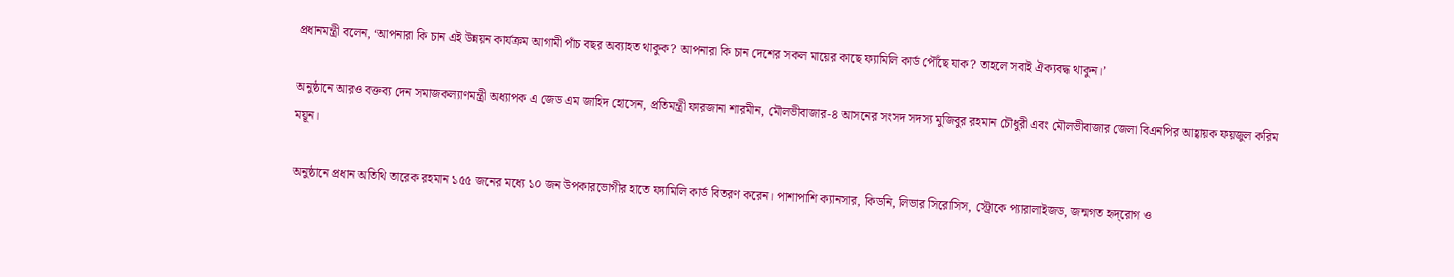প্রধানমন্ত্রী বলেন, ‘আপনারা কি চান এই উন্নয়ন কার্যক্রম আগামী পাঁচ বছর অব্যাহত থাকুক? আপনারা কি চান দেশের সকল মায়ের কাছে ফ্যামিলি কার্ড পৌঁছে যাক? তাহলে সবাই ঐক্যবদ্ধ থাকুন।’

অনুষ্ঠানে আরও বক্তব্য দেন সমাজকল্যাণমন্ত্রী অধ্যাপক এ জেড এম জাহিদ হোসেন, প্রতিমন্ত্রী ফারজানা শারমীন, মৌলভীবাজার-৪ আসনের সংসদ সদস্য মুজিবুর রহমান চৌধুরী এবং মৌলভীবাজার জেলা বিএনপির আহ্বায়ক ফয়জুল করিম ময়ূন।

অনুষ্ঠানে প্রধান অতিথি তারেক রহমান ১৫৫ জনের মধ্যে ১০ জন উপকারভোগীর হাতে ফ্যামিলি কার্ড বিতরণ করেন। পাশাপাশি ক্যানসার, কিডনি, লিভার সিরোসিস, স্ট্রোকে প্যারালাইজড, জন্মগত হৃদ্‌রোগ ও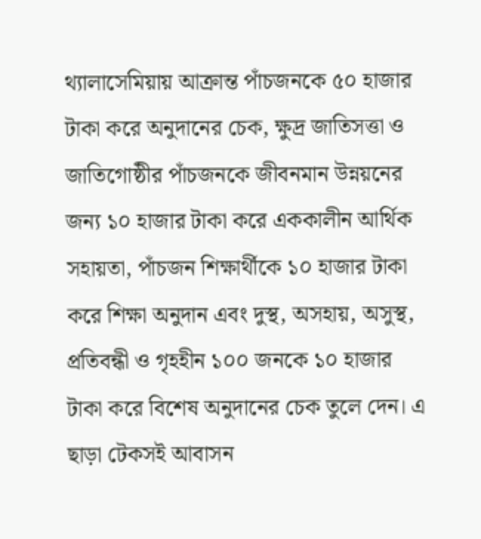থ্যালাসেমিয়ায় আক্রান্ত পাঁচজনকে ৫০ হাজার টাকা করে অনুদানের চেক, ক্ষুদ্র জাতিসত্তা ও জাতিগোষ্ঠীর পাঁচজনকে জীবনমান উন্নয়নের জন্য ১০ হাজার টাকা করে এককালীন আর্থিক সহায়তা, পাঁচজন শিক্ষার্থীকে ১০ হাজার টাকা করে শিক্ষা অনুদান এবং দুস্থ, অসহায়, অসুস্থ, প্রতিবন্ধী ও গৃহহীন ১০০ জনকে ১০ হাজার টাকা করে বিশেষ অনুদানের চেক তুলে দেন। এ ছাড়া টেকসই আবাসন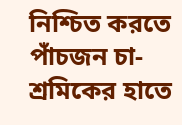নিশ্চিত করতে পাঁচজন চা-শ্রমিকের হাতে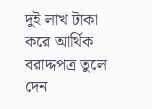দুই লাখ টাকা করে আর্থিক বরাদ্দপত্র তুলে দেন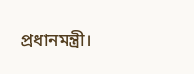প্রধানমন্ত্রী।